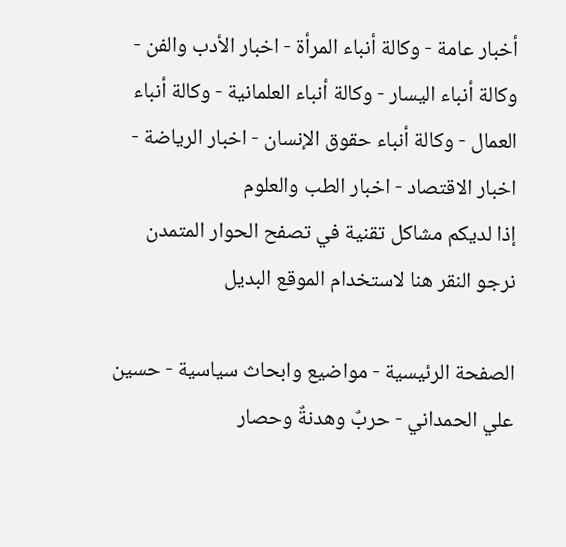أخبار عامة - وكالة أنباء المرأة - اخبار الأدب والفن - وكالة أنباء اليسار - وكالة أنباء العلمانية - وكالة أنباء العمال - وكالة أنباء حقوق الإنسان - اخبار الرياضة - اخبار الاقتصاد - اخبار الطب والعلوم
إذا لديكم مشاكل تقنية في تصفح الحوار المتمدن نرجو النقر هنا لاستخدام الموقع البديل

الصفحة الرئيسية - مواضيع وابحاث سياسية - حسين علي الحمداني - حربٌ وهدنةٌ وحصار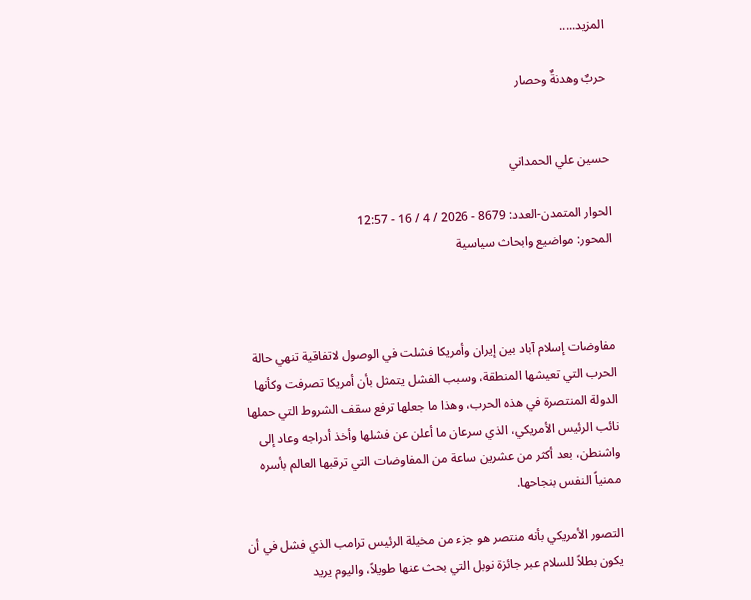المزيد.....

حربٌ وهدنةٌ وحصار


حسين علي الحمداني

الحوار المتمدن-العدد: 8679 - 2026 / 4 / 16 - 12:57
المحور: مواضيع وابحاث سياسية



مفاوضات إسلام آباد بين إيران وأمريكا فشلت في الوصول لاتفاقية تنهي حالة الحرب التي تعيشها المنطقة، وسبب الفشل يتمثل بأن أمريكا تصرفت وكأنها الدولة المنتصرة في هذه الحرب، وهذا ما جعلها ترفع سقف الشروط التي حملها نائب الرئيس الأمريكي، الذي سرعان ما أعلن عن فشلها وأخذ أدراجه وعاد إلى واشنطن، بعد أكثر من عشرين ساعة من المفاوضات التي ترقبها العالم بأسره ممنياً النفس بنجاحها.

التصور الأمريكي بأنه منتصر هو جزء من مخيلة الرئيس ترامب الذي فشل في أن يكون بطلاً للسلام عبر جائزة نوبل التي بحث عنها طويلاً، واليوم يريد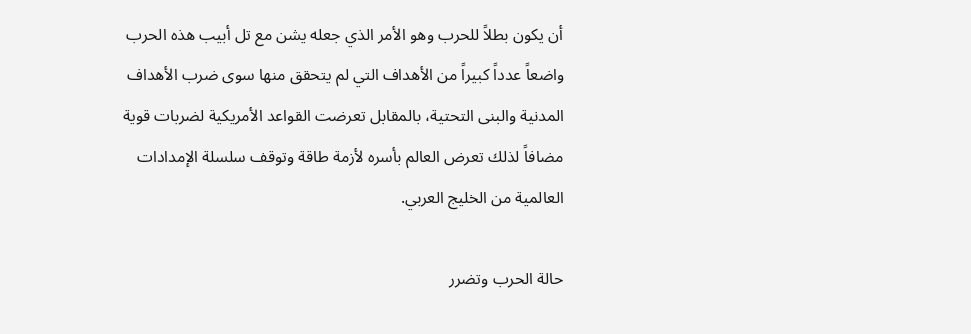أن يكون بطلاً للحرب وهو الأمر الذي جعله يشن مع تل أبيب هذه الحرب واضعاً عدداً كبيراً من الأهداف التي لم يتحقق منها سوى ضرب الأهداف المدنية والبنى التحتية، بالمقابل تعرضت القواعد الأمريكية لضربات قوية مضافاً لذلك تعرض العالم بأسره لأزمة طاقة وتوقف سلسلة الإمدادات العالمية من الخليج العربي.

حالة الحرب وتضرر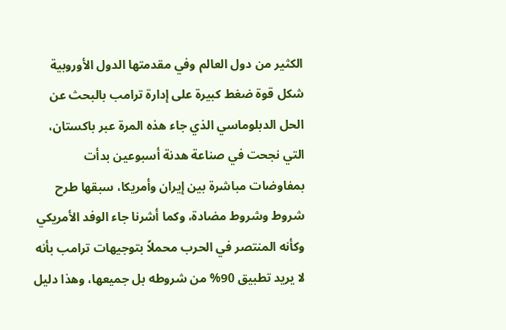الكثير من دول العالم وفي مقدمتها الدول الأوروبية شكل قوة ضغط كبيرة على إدارة ترامب بالبحث عن الحل الدبلوماسي الذي جاء هذه المرة عبر باكستان، التي نجحت في صناعة هدنة أسبوعين بدأت بمفاوضات مباشرة بين إيران وأمريكا، سبقها طرح شروط وشروط مضادة، وكما أشرنا جاء الوفد الأمريكي وكأنه المنتصر في الحرب محملاً بتوجيهات ترامب بأنه لا يريد تطبيق 90% من شروطه بل جميعها، وهذا دليل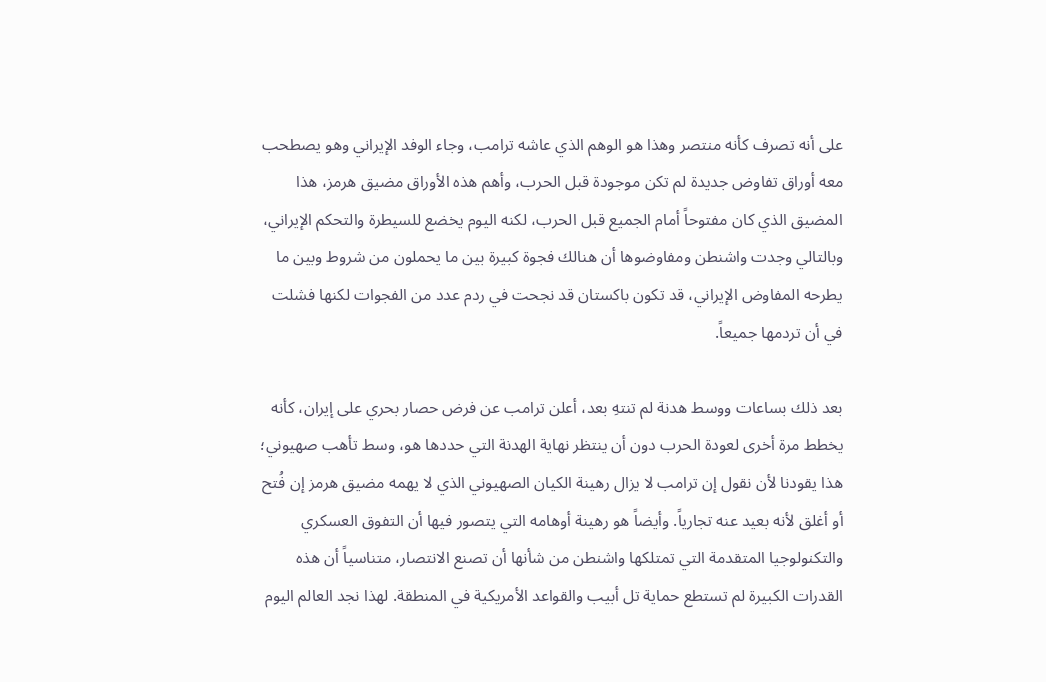على أنه تصرف كأنه منتصر وهذا هو الوهم الذي عاشه ترامب، وجاء الوفد الإيراني وهو يصطحب معه أوراق تفاوض جديدة لم تكن موجودة قبل الحرب، وأهم هذه الأوراق مضيق هرمز، هذا المضيق الذي كان مفتوحاً أمام الجميع قبل الحرب، لكنه اليوم يخضع للسيطرة والتحكم الإيراني، وبالتالي وجدت واشنطن ومفاوضوها أن هنالك فجوة كبيرة بين ما يحملون من شروط وبين ما يطرحه المفاوض الإيراني، قد تكون باكستان قد نجحت في ردم عدد من الفجوات لكنها فشلت في أن تردمها جميعاً.

بعد ذلك بساعات ووسط هدنة لم تنتهِ بعد، أعلن ترامب عن فرض حصار بحري على إيران، كأنه يخطط مرة أخرى لعودة الحرب دون أن ينتظر نهاية الهدنة التي حددها هو، وسط تأهب صهيوني؛ هذا يقودنا لأن نقول إن ترامب لا يزال رهينة الكيان الصهيوني الذي لا يهمه مضيق هرمز إن فُتح أو أغلق لأنه بعيد عنه تجارياً. وأيضاً هو رهينة أوهامه التي يتصور فيها أن التفوق العسكري والتكنولوجيا المتقدمة التي تمتلكها واشنطن من شأنها أن تصنع الانتصار، متناسياً أن هذه القدرات الكبيرة لم تستطع حماية تل أبيب والقواعد الأمريكية في المنطقة. لهذا نجد العالم اليوم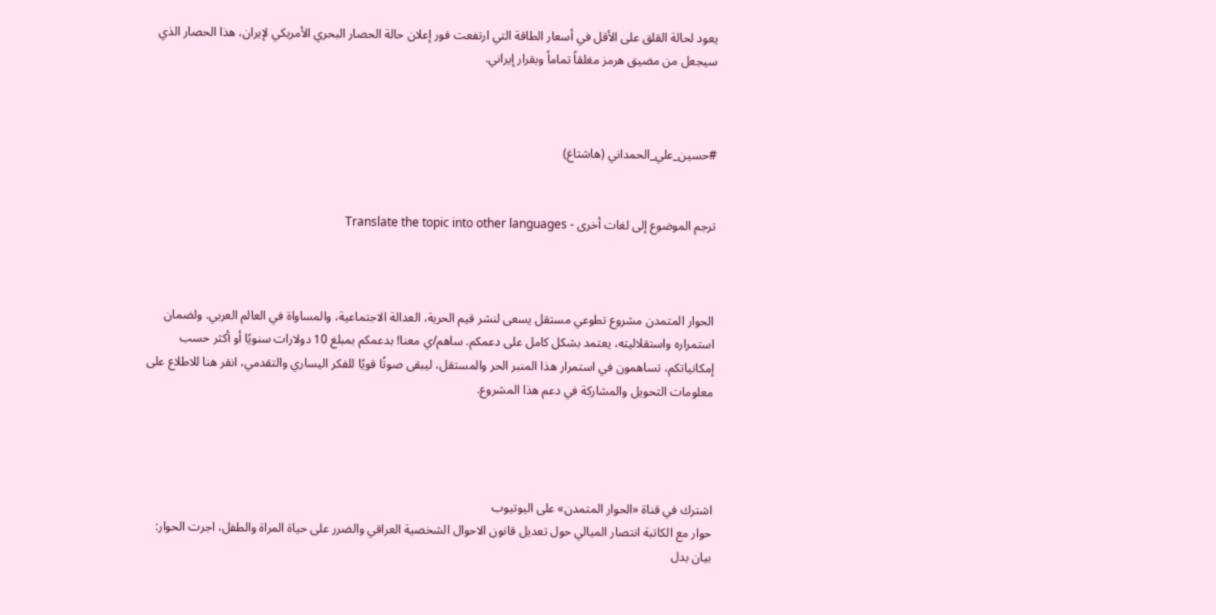يعود لحالة القلق على الأقل في أسعار الطاقة التي ارتفعت فور إعلان حالة الحصار البحري الأمريكي لإيران، هذا الحصار الذي سيجعل من مضيق هرمز مغلقاً تماماً وبقرار إيراني.



#حسين_علي_الحمداني (هاشتاغ)


ترجم الموضوع إلى لغات أخرى - Translate the topic into other languages



الحوار المتمدن مشروع تطوعي مستقل يسعى لنشر قيم الحرية، العدالة الاجتماعية، والمساواة في العالم العربي. ولضمان استمراره واستقلاليته، يعتمد بشكل كامل على دعمكم. ساهم/ي معنا! بدعمكم بمبلغ 10 دولارات سنويًا أو أكثر حسب إمكانياتكم، تساهمون في استمرار هذا المنبر الحر والمستقل، ليبقى صوتًا قويًا للفكر اليساري والتقدمي، انقر هنا للاطلاع على معلومات التحويل والمشاركة في دعم هذا المشروع.




اشترك في قناة «الحوار المتمدن» على اليوتيوب
حوار مع الكاتبة انتصار الميالي حول تعديل قانون الاحوال الشخصية العراقي والضرر على حياة المراة والطفل، اجرت الحوار: بيان بدل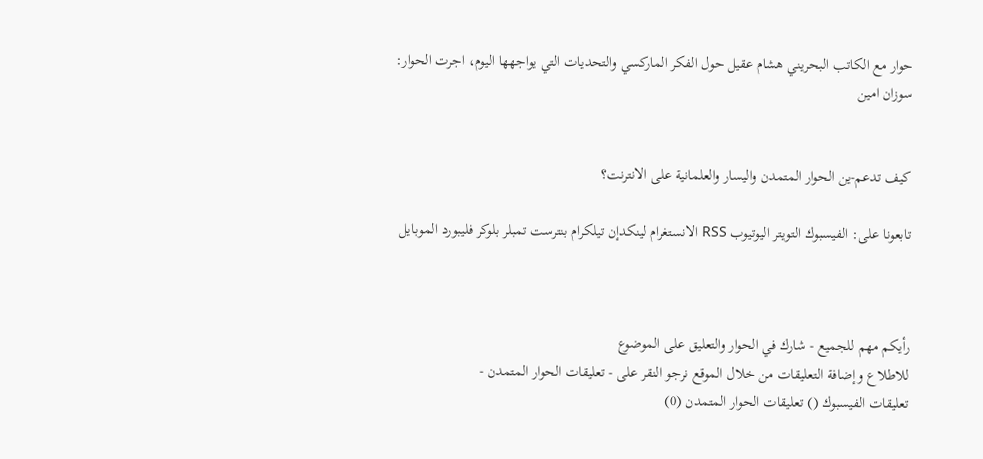حوار مع الكاتب البحريني هشام عقيل حول الفكر الماركسي والتحديات التي يواجهها اليوم، اجرت الحوار: سوزان امين


كيف تدعم-ين الحوار المتمدن واليسار والعلمانية على الانترنت؟

تابعونا على: الفيسبوك التويتر اليوتيوب RSS الانستغرام لينكدإن تيلكرام بنترست تمبلر بلوكر فليبورد الموبايل



رأيكم مهم للجميع - شارك في الحوار والتعليق على الموضوع
للاطلاع وإضافة التعليقات من خلال الموقع نرجو النقر على - تعليقات الحوار المتمدن -
تعليقات الفيسبوك () تعليقات الحوار المتمدن (0)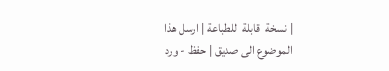| نسخة  قابلة  للطباعة | ارسل هذا الموضوع الى صديق | حفظ - ورد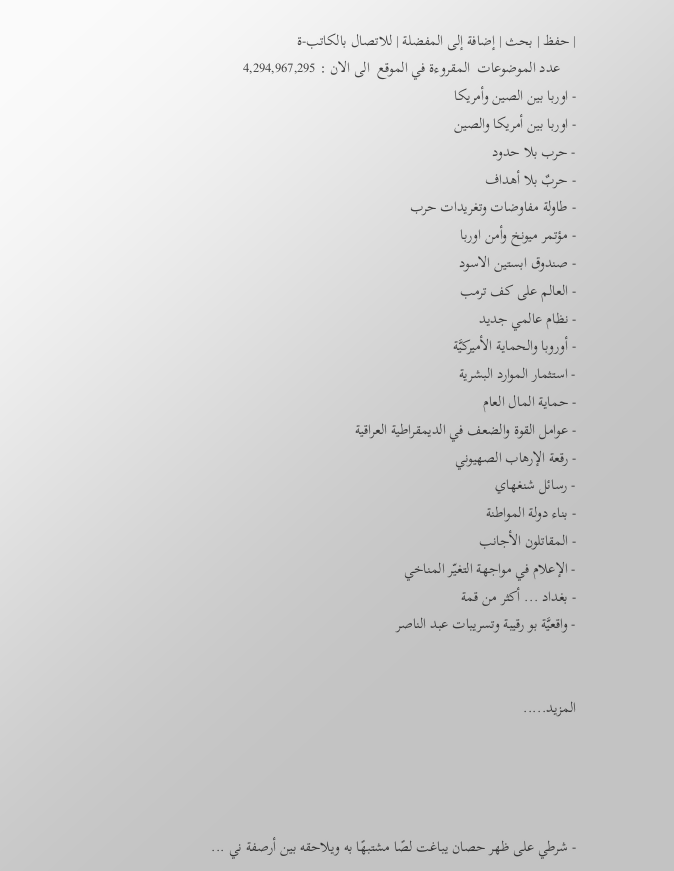| حفظ | بحث | إضافة إلى المفضلة | للاتصال بالكاتب-ة
    عدد الموضوعات  المقروءة في الموقع  الى الان : 4,294,967,295
- اوربا بين الصين وأمريكا
- اوربا بين أمريكا والصين
- حرب بلا حدود
- حربٌ بلا أهداف
- طاولة مفاوضات وتغريدات حرب
- مؤتمر ميونخ وأمن اوربا
- صندوق ابستين الاسود
- العالم على كف ترمب
- نظام عالمي جديد
- أوروبا والحماية الأميركيَّة
- استثمار الموارد البشرية
- حماية المال العام
- عوامل القوة والضعف في الديمقراطية العراقية
- رقعة الإرهاب الصهيوني
- رسائل شنغهاي
- بناء دولة المواطنة
- المقاتلون الأجانب
- الإعلام في مواجهة التغيّر المناخي
- بغداد ... أكثر من قمة
- واقعيَّة بو رقيبة وتسريبات عبد الناصر


المزيد.....




- شرطي على ظهر حصان يباغت لصًا مشتبهًا به ويلاحقه بين أرصفة ني ...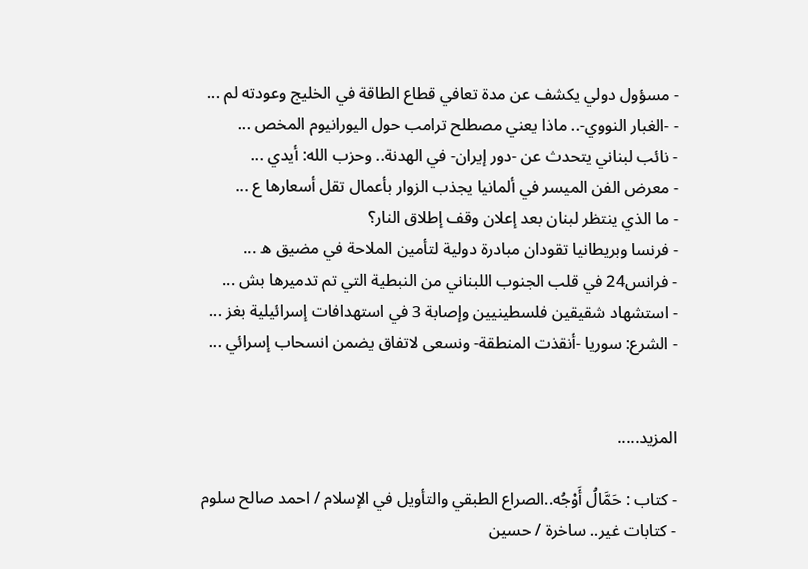- مسؤول دولي يكشف عن مدة تعافي قطاع الطاقة في الخليج وعودته لم ...
- -الغبار النووي-.. ماذا يعني مصطلح ترامب حول اليورانيوم المخص ...
- نائب لبناني يتحدث عن -دور إيران- في الهدنة.. وحزب الله: أيدي ...
- معرض الفن الميسر في ألمانيا يجذب الزوار بأعمال تقل أسعارها ع ...
- ما الذي ينتظر لبنان بعد إعلان وقف إطلاق النار؟
- فرنسا وبريطانيا تقودان مبادرة دولية لتأمين الملاحة في مضيق ه ...
- فرانس24 في قلب الجنوب اللبناني من النبطية التي تم تدميرها بش ...
- استشهاد شقيقين فلسطينيين وإصابة 3 في استهدافات إسرائيلية بغز ...
- الشرع: سوريا -أنقذت المنطقة- ونسعى لاتفاق يضمن انسحاب إسرائي ...


المزيد.....

- كتاب : حَمَّالُ أَوْجُه..الصراع الطبقي والتأويل في الإسلام / احمد صالح سلوم
- كتابات غير.. ساخرة / حسين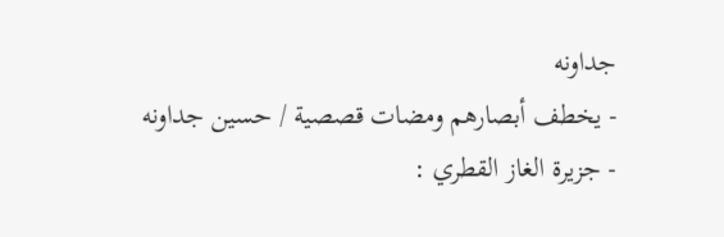جداونه
- يخطف أبصارهم ومضات قصصية / حسين جداونه
- جزيرة الغاز القطري :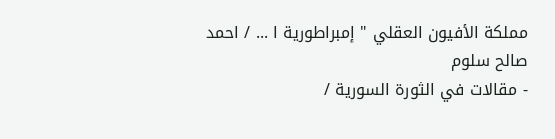مملكة الأفيون العقلي " إمبراطورية ا ... / احمد صالح سلوم
- مقالات في الثورة السورية /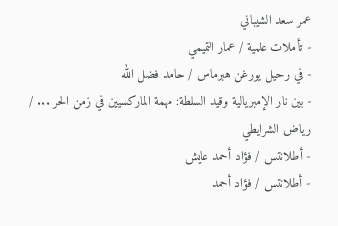عمر سعد الشيباني
- تأملات علمية / عمار التميمي
- في رحيل يورغن هبرماس / حامد فضل الله
- بين نار الإمبريالية وقيد السلطة: مهمة الماركسيين في زمن الحر ... / رياض الشرايطي
- أطلانتس / فؤاد أحمد عايش
- أطلانتس / فؤاد أحمد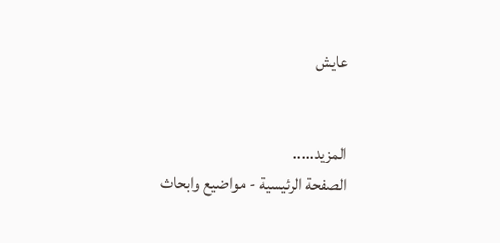عايش


المزيد.....
الصفحة الرئيسية - مواضيع وابحاث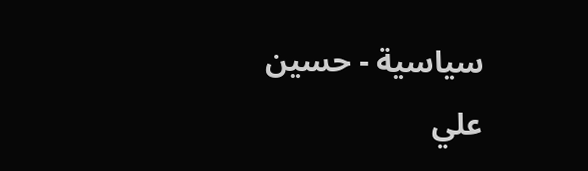سياسية - حسين علي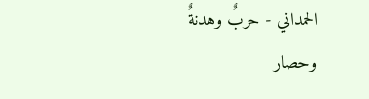الحمداني - حربٌ وهدنةٌ وحصار